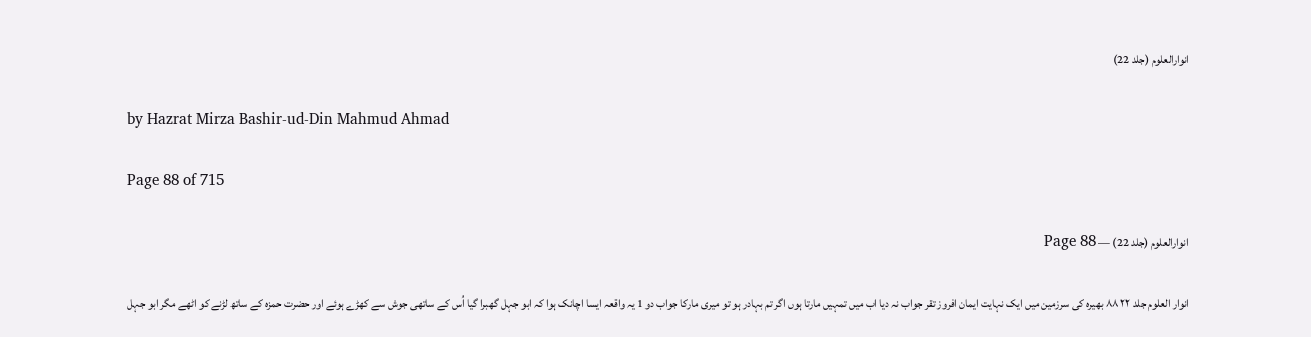انوارالعلوم (جلد 22)

by Hazrat Mirza Bashir-ud-Din Mahmud Ahmad

Page 88 of 715

انوارالعلوم (جلد 22) — Page 88

انوار العلوم جلد ۲۲ ٨٨ بھیرہ کی سرزمین میں ایک نہایت ایمان افروز تقر جواب نہ دیا اب میں تمہیں مارتا ہوں اگر تم بہادر ہو تو میری مارکا جواب دو 1 یہ واقعہ ایسا اچانک ہوا کہ ابو جہل گھبرا گیا اُس کے ساتھی جوش سے کھڑے ہوئے اور حضرت حمزہ کے ساتھ لڑنے کو اٹھے مگر ابو جہل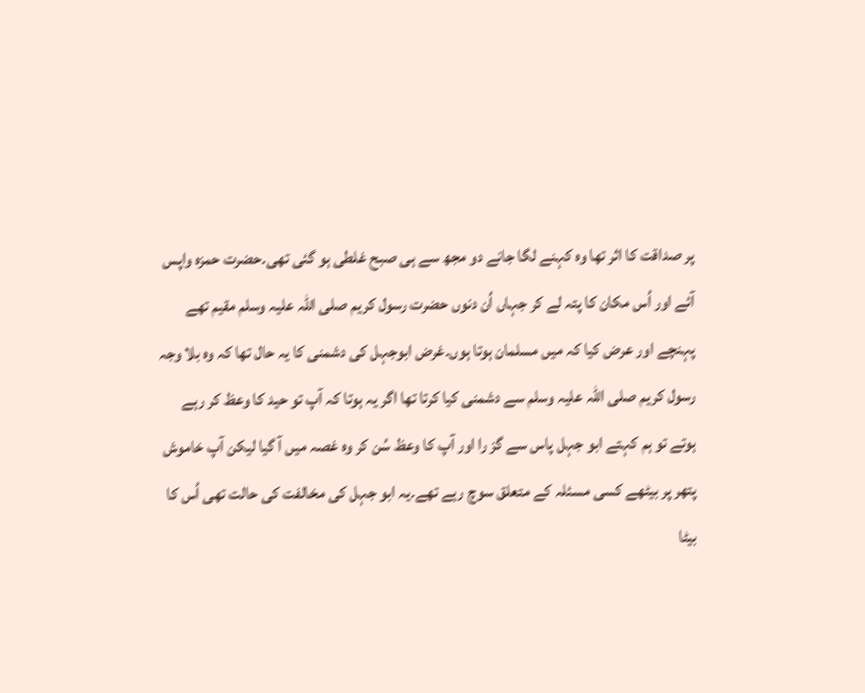پر صداقت کا اثر تھا وہ کہنے لگا جانے دو مجھ سے ہی صبح غلطی ہو گئی تھی۔حضرت حمزہ واپس آئے اور اُس مکان کا پتہ لے کر جہاں اُن دنوں حضرت رسول کریم صلی اللہ علیہ وسلم مقیم تھے پہنچے اور عرض کیا کہ میں مسلمان ہوتا ہوں۔غرض ابوجہل کی دشمنی کا یہ حال تھا کہ وہ بلا وجہ رسول کریم صلی اللہ علیہ وسلم سے دشمنی کیا کرتا تھا اگر یہ ہوتا کہ آپ تو حید کا وعظ کر رہے ہوتے تو ہم کہتے ابو جہل پاس سے گز را اور آپ کا وعظ سُن کر وہ غصہ میں آ گیا لیکن آپ خاموش پتھر پر بیٹھے کسی مسئلہ کے متعلق سوچ رہے تھے۔یہ ابو جہل کی مخالفت کی حالت تھی اُس کا بیٹا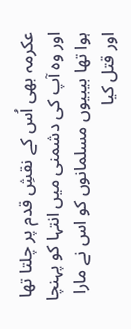عکرمہ بھی اُس کے نقشِ قدم پر چلتا تھا اور وہ آپ کی دشمنی میں انتہا کو پہنچا ہوا تھا بیبیوں مسلمانوں کو اس نے مارا اور قتل کیا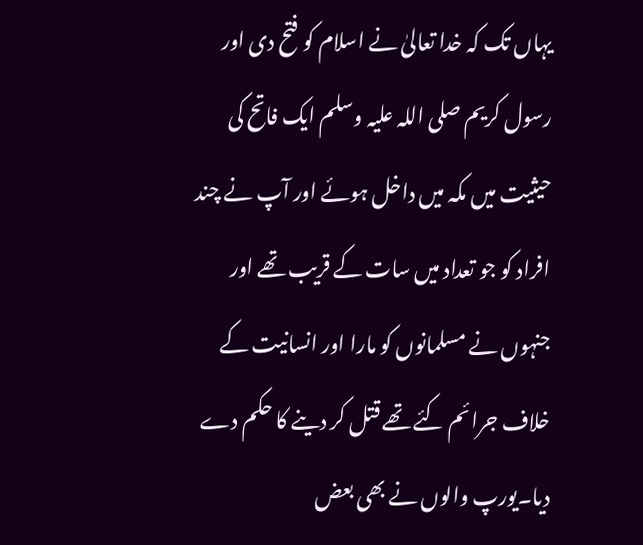یہاں تک کہ خدا تعالیٰ نے اسلام کو فتح دی اور رسول کریم صلی اللہ علیہ وسلم ایک فاتح کی حیثیت میں مکہ میں داخل ہوئے اور آپ نے چند افراد کو جو تعداد میں سات کے قریب تھے اور جنہوں نے مسلمانوں کو مارا اور انسانیت کے خلاف جرائم کئے تھے قتل کر دینے کا حکم دے دیا۔یورپ والوں نے بھی بعض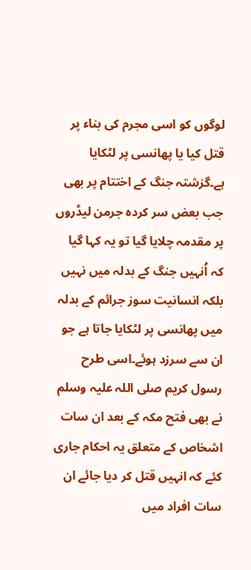لوگوں کو اسی مجرم کی بناء پر قتل کیا یا پھانسی پر لٹکایا ہے۔گزشتہ جنگ کے اختتام پر بھی جب بعض سر کردہ جرمن لیڈروں پر مقدمہ چلایا گیا تو یہ کہا گیا کہ اُنہیں جنگ کے بدلہ میں نہیں بلکہ انسانیت سوز جرائم کے بدلہ میں پھانسی پر لٹکایا جاتا ہے جو ان سے سرزد ہوئے۔اسی طرح رسول کریم صلی اللہ علیہ وسلم نے بھی فتح مکہ کے بعد ان سات اشخاص کے متعلق یہ احکام جاری کئے کہ انہیں قتل کر دیا جائے ان سات افراد میں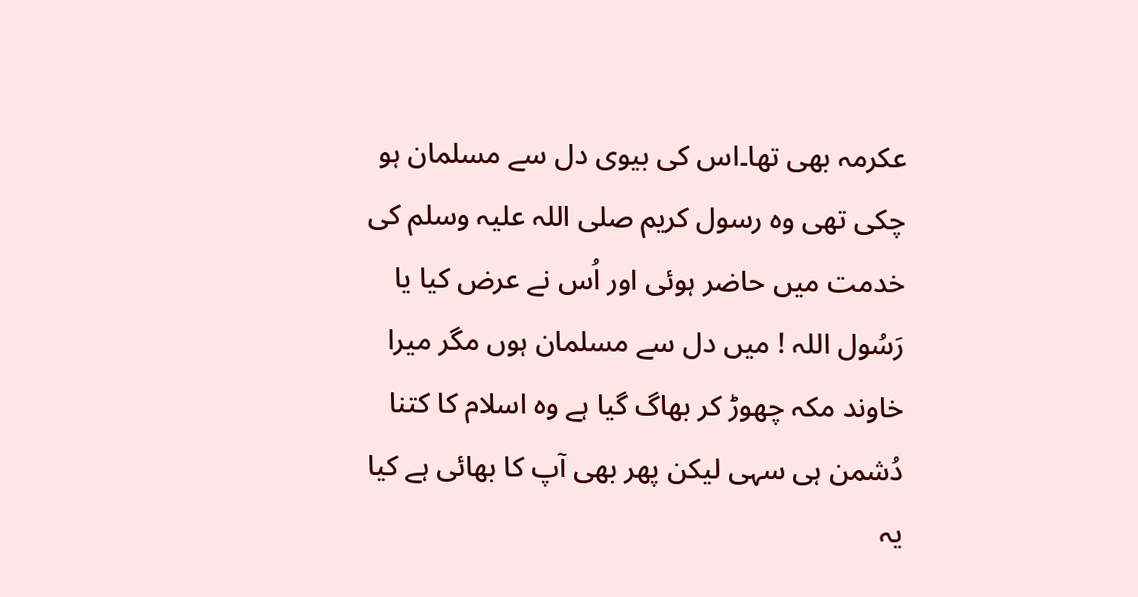عکرمہ بھی تھا۔اس کی بیوی دل سے مسلمان ہو چکی تھی وہ رسول کریم صلی اللہ علیہ وسلم کی خدمت میں حاضر ہوئی اور اُس نے عرض کیا یا رَسُول اللہ ! میں دل سے مسلمان ہوں مگر میرا خاوند مکہ چھوڑ کر بھاگ گیا ہے وہ اسلام کا کتنا دُشمن ہی سہی لیکن پھر بھی آپ کا بھائی ہے کیا یہ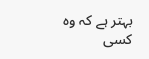بہتر ہے کہ وہ کسی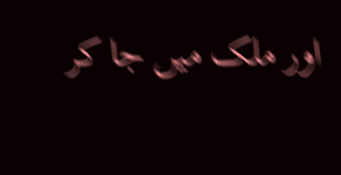اور ملک میں جا کر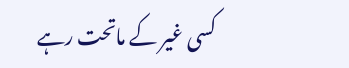کسی غیر کے ماتحت رہے